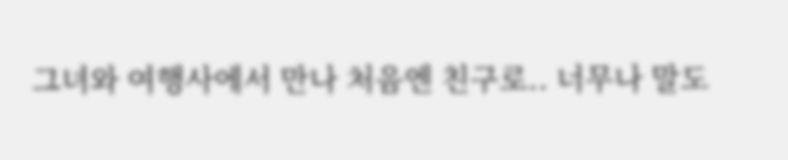그녀와 여행사에서 만나 처음엔 친구로.. 너무나 말도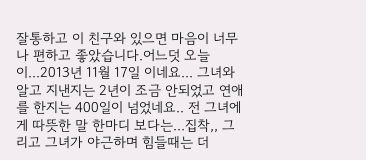잘통하고 이 친구와 있으면 마음이 너무나 편하고 좋았습니다.어느덧 오늘이...2013년 11월 17일 이네요... 그녀와 알고 지낸지는 2년이 조금 안되었고 연애를 한지는 400일이 넘었네요.. 전 그녀에게 따뜻한 말 한마디 보다는...집착,, 그리고 그녀가 야근하며 힘들때는 더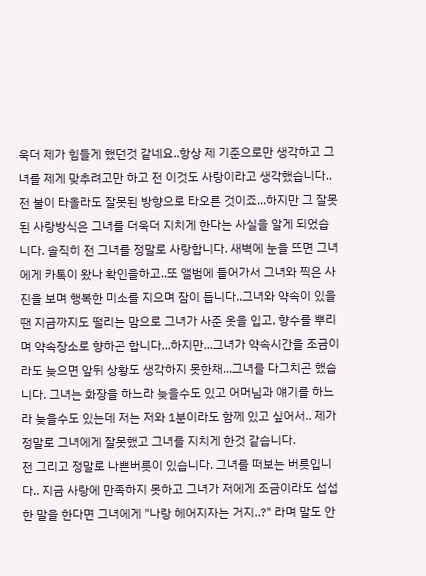욱더 제가 힘들게 했던것 같네요..항상 제 기준으로만 생각하고 그녀를 제게 맞추려고만 하고 전 이것도 사랑이라고 생각했습니다..전 불이 타올라도 잘못된 방향으로 타오른 것이죠...하지만 그 잘못된 사랑방식은 그녀를 더욱더 지치게 한다는 사실을 알게 되었습니다. 솔직히 전 그녀를 정말로 사랑합니다. 새벽에 눈을 뜨면 그녀에게 카톡이 왔나 확인을하고..또 앨범에 들어가서 그녀와 찍은 사진을 보며 행복한 미소를 지으며 잠이 듭니다..그녀와 약속이 있을땐 지금까지도 떨리는 맘으로 그녀가 사준 옷을 입고, 향수를 뿌리며 약속장소로 향하곤 합니다...하지만...그녀가 약속시간을 조금이라도 늦으면 앞뒤 상황도 생각하지 못한채...그녀를 다그치곤 했습니다. 그녀는 화장을 하느라 늦을수도 있고 어머님과 얘기를 하느라 늦을수도 있는데 저는 저와 1분이라도 함께 있고 싶어서.. 제가 정말로 그녀에게 잘못했고 그녀를 지치게 한것 같습니다.
전 그리고 정말로 나쁜버릇이 있습니다. 그녀를 떠보는 버릇입니다.. 지금 사랑에 만족하지 못하고 그녀가 저에게 조금이라도 섭섭한 말을 한다면 그녀에게 "나랑 헤어지자는 거지..?" 라며 말도 안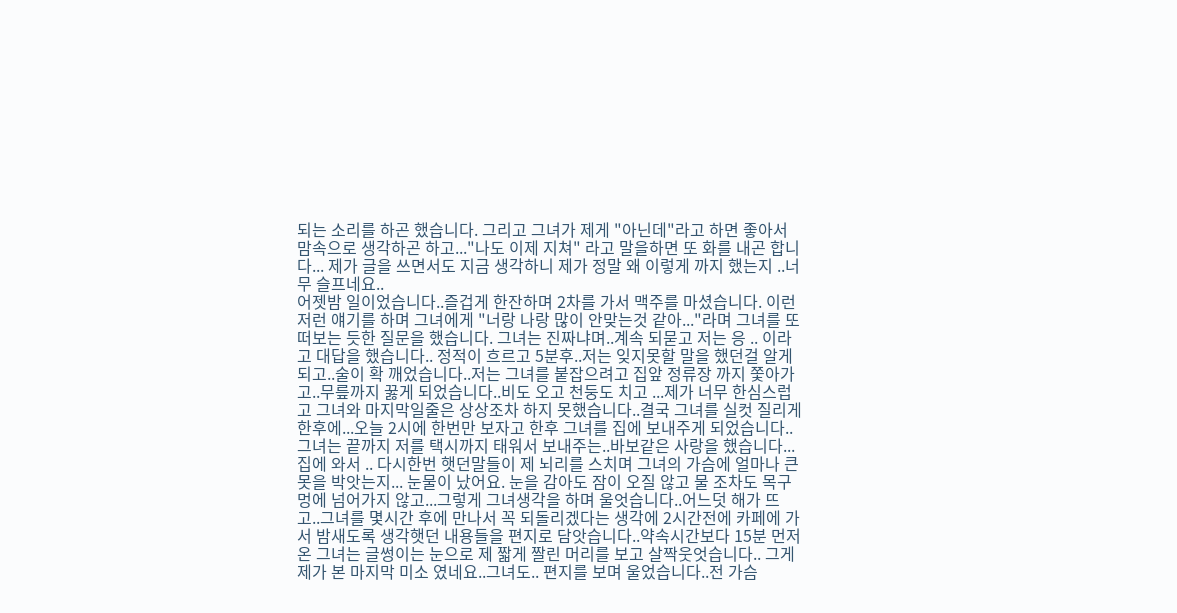되는 소리를 하곤 했습니다. 그리고 그녀가 제게 "아닌데"라고 하면 좋아서 맘속으로 생각하곤 하고..."나도 이제 지쳐" 라고 말을하면 또 화를 내곤 합니다... 제가 글을 쓰면서도 지금 생각하니 제가 정말 왜 이렇게 까지 했는지 ..너무 슬프네요..
어젯밤 일이었습니다..즐겁게 한잔하며 2차를 가서 맥주를 마셨습니다. 이런 저런 얘기를 하며 그녀에게 "너랑 나랑 많이 안맞는것 같아..."라며 그녀를 또 떠보는 듯한 질문을 했습니다. 그녀는 진짜냐며..계속 되묻고 저는 응 .. 이라고 대답을 했습니다.. 정적이 흐르고 5분후..저는 잊지못할 말을 했던걸 알게 되고..술이 확 깨었습니다..저는 그녀를 붙잡으려고 집앞 정류장 까지 쫓아가고..무릎까지 꿇게 되었습니다..비도 오고 천둥도 치고 ...제가 너무 한심스럽고 그녀와 마지막일줄은 상상조차 하지 못했습니다..결국 그녀를 실컷 질리게 한후에...오늘 2시에 한번만 보자고 한후 그녀를 집에 보내주게 되었습니다..그녀는 끝까지 저를 택시까지 태워서 보내주는..바보같은 사랑을 했습니다...집에 와서 .. 다시한번 햇던말들이 제 뇌리를 스치며 그녀의 가슴에 얼마나 큰 못을 박앗는지... 눈물이 났어요. 눈을 감아도 잠이 오질 않고 물 조차도 목구멍에 넘어가지 않고...그렇게 그녀생각을 하며 울엇습니다..어느덧 해가 뜨고..그녀를 몇시간 후에 만나서 꼭 되돌리겠다는 생각에 2시간전에 카페에 가서 밤새도록 생각햇던 내용들을 편지로 담앗습니다..약속시간보다 15분 먼저온 그녀는 글썽이는 눈으로 제 짧게 짤린 머리를 보고 살짝웃엇습니다.. 그게 제가 본 마지막 미소 였네요..그녀도.. 편지를 보며 울었습니다..전 가슴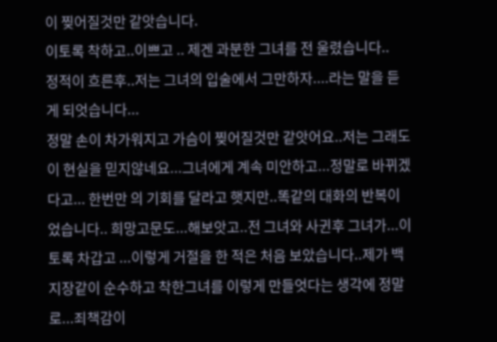이 찢어질것만 같앗습니다.
이토록 착하고..이쁘고 .. 제겐 과분한 그녀를 전 울렸습니다..
정적이 흐른후..저는 그녀의 입술에서 그만하자....라는 말을 듣게 되엇습니다...
정말 손이 차가워지고 가슴이 찢어질것만 같앗어요..저는 그래도 이 현실을 믿지않네요...그녀에게 계속 미안하고...정말로 바뀌겠다고... 한번만 의 기회를 달라고 햇지만..똑같의 대화의 반복이었습니다.. 희망고문도...해보앗고..전 그녀와 사귄후 그녀가...이토록 차갑고 ...이렇게 거절을 한 적은 처음 보았습니다..제가 백지장같이 순수하고 착한그녀를 이렇게 만들엇다는 생각에 정말로...죄책감이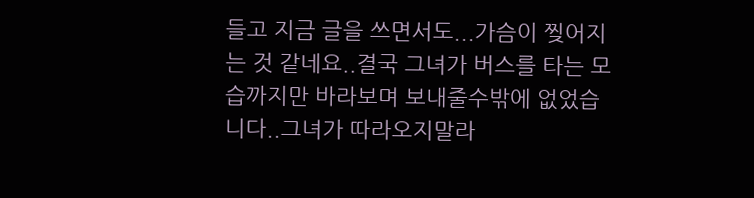들고 지금 글을 쓰면서도...가슴이 찢어지는 것 같네요..결국 그녀가 버스를 타는 모습까지만 바라보며 보내줄수밖에 없었습니다..그녀가 따라오지말라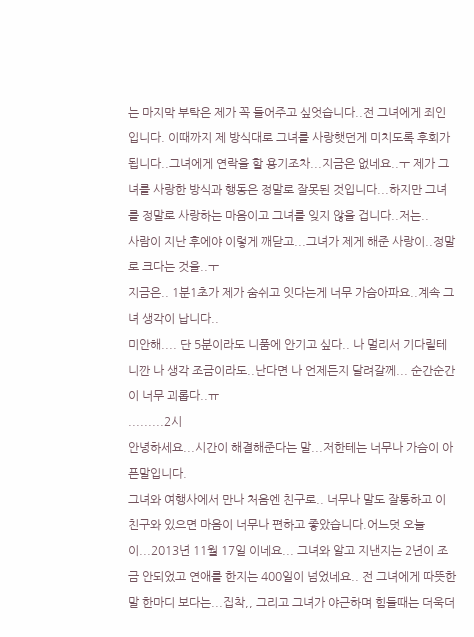는 마지막 부탁은 제가 꼭 들어주고 싶엇습니다..전 그녀에게 죄인입니다. 이때까지 제 방식대로 그녀를 사랑햇던게 미치도록 후회가 됩니다..그녀에게 연락을 할 용기조차...지금은 없네요..ㅜ 제가 그녀를 사랑한 방식과 행동은 정말로 잘못된 것입니다...하지만 그녀를 정말로 사랑하는 마음이고 그녀를 잊지 않을 겁니다..저는..
사람이 지난 후에야 이렇게 깨닫고...그녀가 제게 해준 사랑이..정말로 크다는 것을..ㅜ
지금은.. 1분1초가 제가 숨쉬고 잇다는게 너무 가슴아파요..계속 그녀 생각이 납니다..
미안해.... 단 5분이라도 니품에 안기고 싶다.. 나 멀리서 기다릴테니깐 나 생각 조금이라도..난다면 나 언제든지 달려갈께... 순간순간이 너무 괴롭다..ㅠ
.........2시
안녕하세요...시간이 해결해준다는 말...저한테는 너무나 가슴이 아픈말입니다.
그녀와 여행사에서 만나 처음엔 친구로.. 너무나 말도 잘통하고 이 친구와 있으면 마음이 너무나 편하고 좋았습니다.어느덧 오늘이...2013년 11월 17일 이네요... 그녀와 알고 지낸지는 2년이 조금 안되었고 연애를 한지는 400일이 넘었네요.. 전 그녀에게 따뜻한 말 한마디 보다는...집착,, 그리고 그녀가 야근하며 힘들때는 더욱더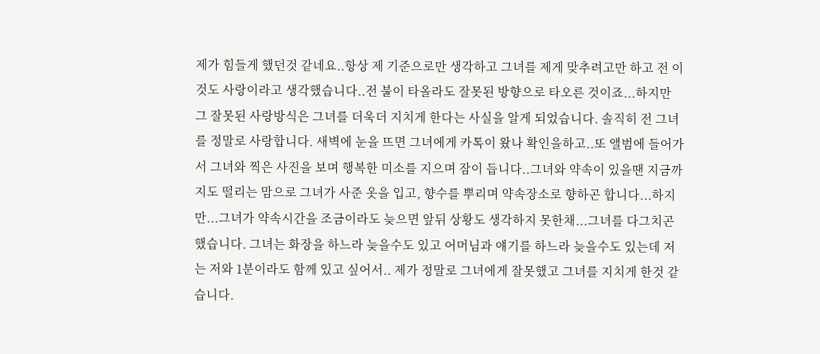제가 힘들게 했던것 같네요..항상 제 기준으로만 생각하고 그녀를 제게 맞추려고만 하고 전 이것도 사랑이라고 생각했습니다..전 불이 타올라도 잘못된 방향으로 타오른 것이죠...하지만 그 잘못된 사랑방식은 그녀를 더욱더 지치게 한다는 사실을 알게 되었습니다. 솔직히 전 그녀를 정말로 사랑합니다. 새벽에 눈을 뜨면 그녀에게 카톡이 왔나 확인을하고..또 앨범에 들어가서 그녀와 찍은 사진을 보며 행복한 미소를 지으며 잠이 듭니다..그녀와 약속이 있을땐 지금까지도 떨리는 맘으로 그녀가 사준 옷을 입고, 향수를 뿌리며 약속장소로 향하곤 합니다...하지만...그녀가 약속시간을 조금이라도 늦으면 앞뒤 상황도 생각하지 못한채...그녀를 다그치곤 했습니다. 그녀는 화장을 하느라 늦을수도 있고 어머님과 얘기를 하느라 늦을수도 있는데 저는 저와 1분이라도 함께 있고 싶어서.. 제가 정말로 그녀에게 잘못했고 그녀를 지치게 한것 같습니다.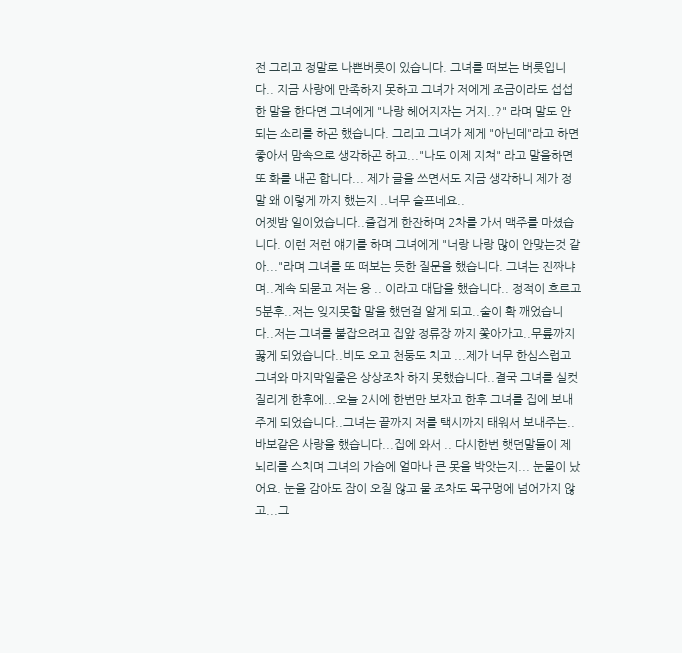전 그리고 정말로 나쁜버릇이 있습니다. 그녀를 떠보는 버릇입니다.. 지금 사랑에 만족하지 못하고 그녀가 저에게 조금이라도 섭섭한 말을 한다면 그녀에게 "나랑 헤어지자는 거지..?" 라며 말도 안되는 소리를 하곤 했습니다. 그리고 그녀가 제게 "아닌데"라고 하면 좋아서 맘속으로 생각하곤 하고..."나도 이제 지쳐" 라고 말을하면 또 화를 내곤 합니다... 제가 글을 쓰면서도 지금 생각하니 제가 정말 왜 이렇게 까지 했는지 ..너무 슬프네요..
어젯밤 일이었습니다..즐겁게 한잔하며 2차를 가서 맥주를 마셨습니다. 이런 저런 얘기를 하며 그녀에게 "너랑 나랑 많이 안맞는것 같아..."라며 그녀를 또 떠보는 듯한 질문을 했습니다. 그녀는 진짜냐며..계속 되묻고 저는 응 .. 이라고 대답을 했습니다.. 정적이 흐르고 5분후..저는 잊지못할 말을 했던걸 알게 되고..술이 확 깨었습니다..저는 그녀를 붙잡으려고 집앞 정류장 까지 쫓아가고..무릎까지 꿇게 되었습니다..비도 오고 천둥도 치고 ...제가 너무 한심스럽고 그녀와 마지막일줄은 상상조차 하지 못했습니다..결국 그녀를 실컷 질리게 한후에...오늘 2시에 한번만 보자고 한후 그녀를 집에 보내주게 되었습니다..그녀는 끝까지 저를 택시까지 태워서 보내주는..바보같은 사랑을 했습니다...집에 와서 .. 다시한번 햇던말들이 제 뇌리를 스치며 그녀의 가슴에 얼마나 큰 못을 박앗는지... 눈물이 났어요. 눈을 감아도 잠이 오질 않고 물 조차도 목구멍에 넘어가지 않고...그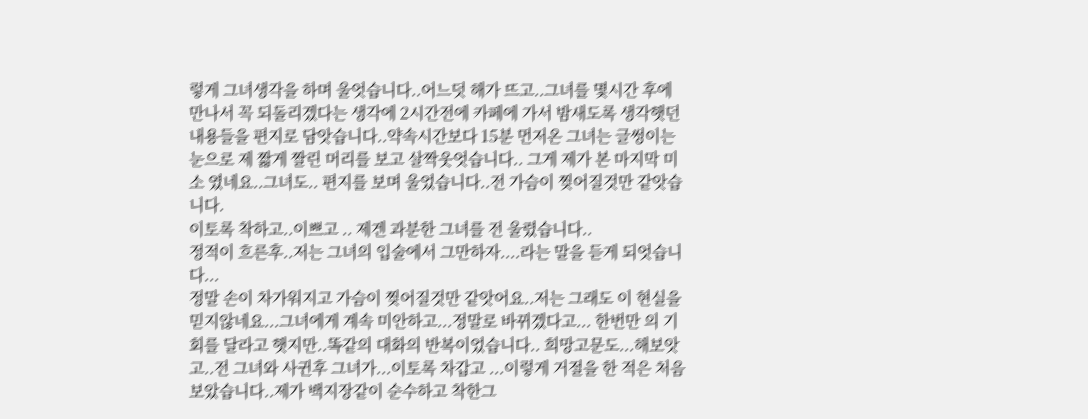렇게 그녀생각을 하며 울엇습니다..어느덧 해가 뜨고..그녀를 몇시간 후에 만나서 꼭 되돌리겠다는 생각에 2시간전에 카페에 가서 밤새도록 생각햇던 내용들을 편지로 담앗습니다..약속시간보다 15분 먼저온 그녀는 글썽이는 눈으로 제 짧게 짤린 머리를 보고 살짝웃엇습니다.. 그게 제가 본 마지막 미소 였네요..그녀도.. 편지를 보며 울었습니다..전 가슴이 찢어질것만 같앗습니다.
이토록 착하고..이쁘고 .. 제겐 과분한 그녀를 전 울렸습니다..
정적이 흐른후..저는 그녀의 입술에서 그만하자....라는 말을 듣게 되엇습니다...
정말 손이 차가워지고 가슴이 찢어질것만 같앗어요..저는 그래도 이 현실을 믿지않네요...그녀에게 계속 미안하고...정말로 바뀌겠다고... 한번만 의 기회를 달라고 햇지만..똑같의 대화의 반복이었습니다.. 희망고문도...해보앗고..전 그녀와 사귄후 그녀가...이토록 차갑고 ...이렇게 거절을 한 적은 처음 보았습니다..제가 백지장같이 순수하고 착한그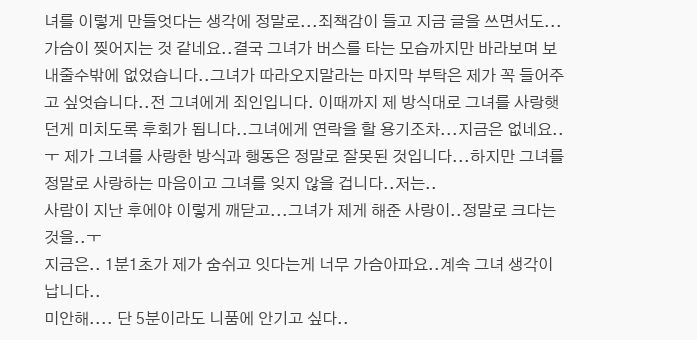녀를 이렇게 만들엇다는 생각에 정말로...죄책감이 들고 지금 글을 쓰면서도...가슴이 찢어지는 것 같네요..결국 그녀가 버스를 타는 모습까지만 바라보며 보내줄수밖에 없었습니다..그녀가 따라오지말라는 마지막 부탁은 제가 꼭 들어주고 싶엇습니다..전 그녀에게 죄인입니다. 이때까지 제 방식대로 그녀를 사랑햇던게 미치도록 후회가 됩니다..그녀에게 연락을 할 용기조차...지금은 없네요..ㅜ 제가 그녀를 사랑한 방식과 행동은 정말로 잘못된 것입니다...하지만 그녀를 정말로 사랑하는 마음이고 그녀를 잊지 않을 겁니다..저는..
사람이 지난 후에야 이렇게 깨닫고...그녀가 제게 해준 사랑이..정말로 크다는 것을..ㅜ
지금은.. 1분1초가 제가 숨쉬고 잇다는게 너무 가슴아파요..계속 그녀 생각이 납니다..
미안해.... 단 5분이라도 니품에 안기고 싶다..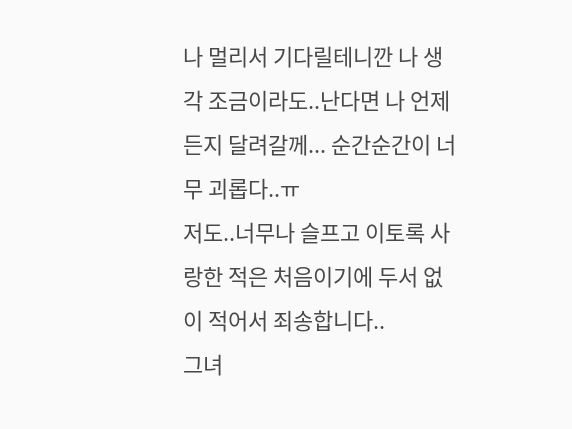나 멀리서 기다릴테니깐 나 생각 조금이라도..난다면 나 언제든지 달려갈께... 순간순간이 너무 괴롭다..ㅠ
저도..너무나 슬프고 이토록 사랑한 적은 처음이기에 두서 없이 적어서 죄송합니다..
그녀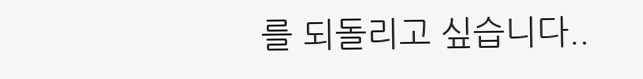를 되돌리고 싶습니다..